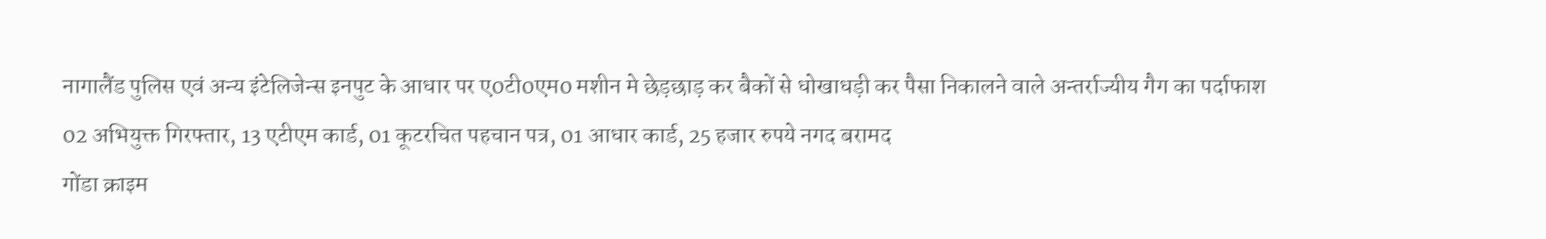नागालैंड पुलिस एवं अन्य इंटेलिजेन्स इनपुट के आधार पर ए0टी0एम0 मशीन मे छेड़छाड़ कर बैकों से धोखाधड़ी कर पैसा निकालने वाले अन्तर्राज्यीय गैग का पर्दाफाश
02 अभियुक्त गिरफ्तार, 13 एटीएम कार्ड, 01 कूटरचित पहचान पत्र, 01 आधार कार्ड, 25 हजार रुपये नगद बरामद
गोंडा क्राइम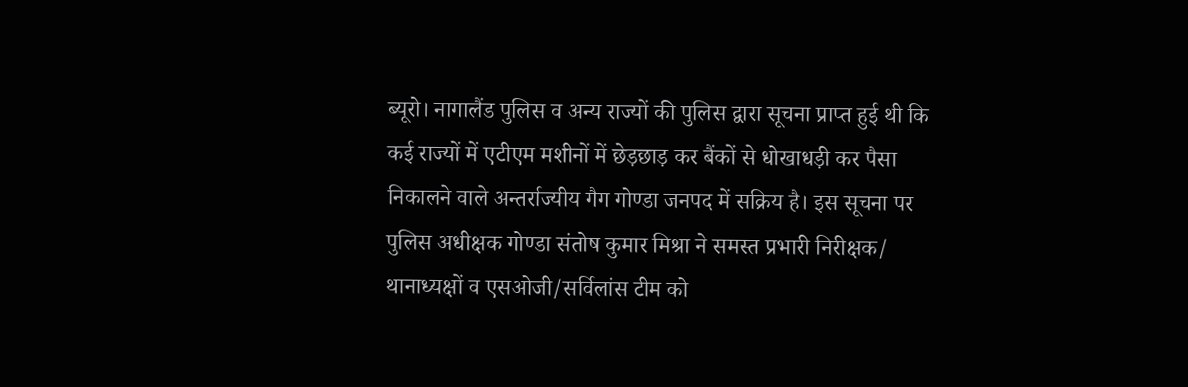ब्यूरो। नागालैंड पुलिस व अन्य राज्यों की पुलिस द्वारा सूचना प्राप्त हुई थी कि कई राज्यों में एटीएम मशीनों में छेड़छाड़ कर बैंकों से धोखाधड़ी कर पैसा निकालने वाले अन्तर्राज्यीय गैग गोण्डा जनपद में सक्रिय है। इस सूचना पर पुलिस अधीक्षक गोण्डा संतोष कुमार मिश्रा ने समस्त प्रभारी निरीक्षक/ थानाध्यक्षों व एसओजी/सर्विलांस टीम को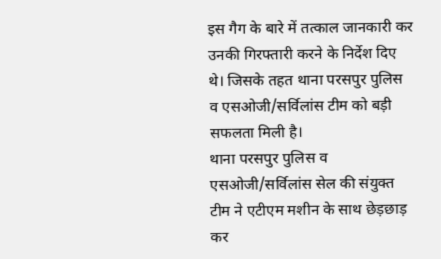इस गैग के बारे में तत्काल जानकारी कर उनकी गिरफ्तारी करने के निर्देश दिए थे। जिसके तहत थाना परसपुर पुलिस व एसओजी/सर्विलांस टीम को बड़ी सफलता मिली है।
थाना परसपुर पुलिस व एसओजी/सर्विलांस सेल की संयुक्त टीम ने एटीएम मशीन के साथ छेड़छाड़ कर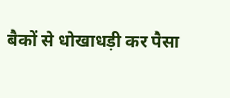बैकों से धोखाधड़ी कर पैसा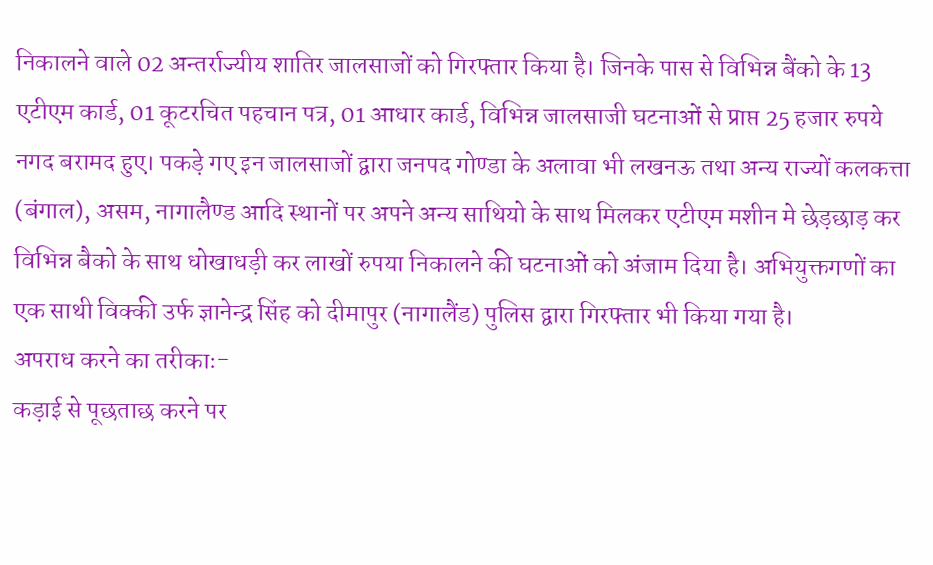निकालने वाले 02 अन्तर्राज्यीय शातिर जालसाजों को गिरफ्तार किया है। जिनके पास से विभिन्न बैंको के 13 एटीएम कार्ड, 01 कूटरचित पहचान पत्र, 01 आधार कार्ड, विभिन्न जालसाजी घटनाओं से प्राप्त 25 हजार रुपये नगद बरामद हुए। पकड़े गए इन जालसाजों द्वारा जनपद गोण्डा के अलावा भी लखनऊ तथा अन्य राज्यों कलकत्ता (बंगाल), असम, नागालैण्ड आदि स्थानों पर अपने अन्य साथियो के साथ मिलकर एटीएम मशीन मे छेड़छाड़ कर विभिन्न बैको के साथ धोखाधड़ी कर लाखों रुपया निकालने की घटनाओं को अंजाम दिया है। अभियुक्तगणों का एक साथी विक्की उर्फ ज्ञानेन्द्र सिंह को दीमापुर (नागालैंड) पुलिस द्वारा गिरफ्तार भी किया गया है।
अपराध करने का तरीकाः-
कड़ाई से पूछताछ करने पर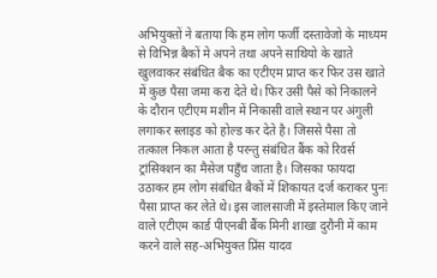अभियुक्तों ने बताया कि हम लोग फर्जी दस्तावेजो के माध्यम से विभिन्न बैकों मे अपने तथा अपने साथियो के खाते खुलवाकर संबंधित बैक का एटीएम प्राप्त कर फिर उस खाते में कुछ पैसा जमा करा देते थे। फिर उसी पैसे को निकालने के दौरान एटीएम मशीन में निकासी वाले स्थान पर अंगुली लगाकर स्लाइड को होल्ड कर देते है। जिससे पैसा तो तत्काल निकल आता है परन्तु संबंधित बैंक को रिवर्स ट्रांसिक्शन का मैसेज पहुँच जाता है। जिसका फायदा उठाकर हम लोग संबंधित बैकों में शिकायत दर्ज कराकर पुनः पैसा प्राप्त कर लेते थे। इस जालसाजी में इस्तेमाल किए जाने वाले एटीएम कार्ड पीएनबी बैंक मिनी शाखा दुरौनी में काम करने वाले सह-अभियुक्त प्रिंस यादव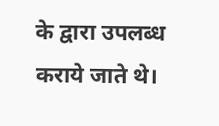के द्वारा उपलब्ध कराये जाते थे।